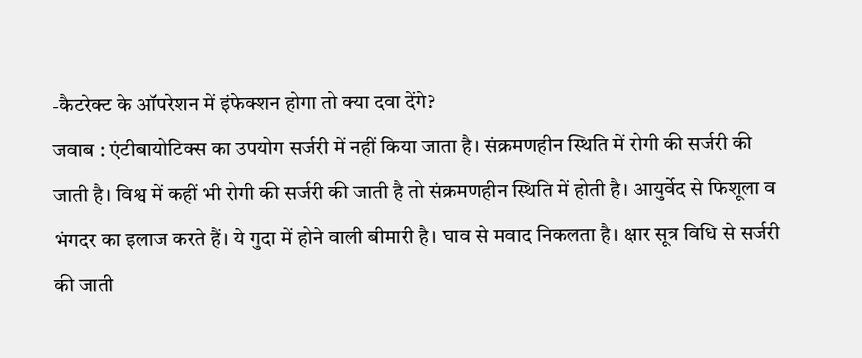-कैटरेक्ट के ऑपरेशन में इंफेक्शन होगा तो क्या दवा देंगे?
जवाब : एंटीबायोटिक्स का उपयोग सर्जरी में नहीं किया जाता है। संक्रमणहीन स्थिति में रोगी की सर्जरी की जाती है। विश्व में कहीं भी रोगी की सर्जरी की जाती है तो संक्रमणहीन स्थिति में होती है। आयुर्वेद से फिशूला व भंगदर का इलाज करते हैं। ये गुदा में होने वाली बीमारी है। घाव से मवाद निकलता है। क्षार सूत्र विधि से सर्जरी की जाती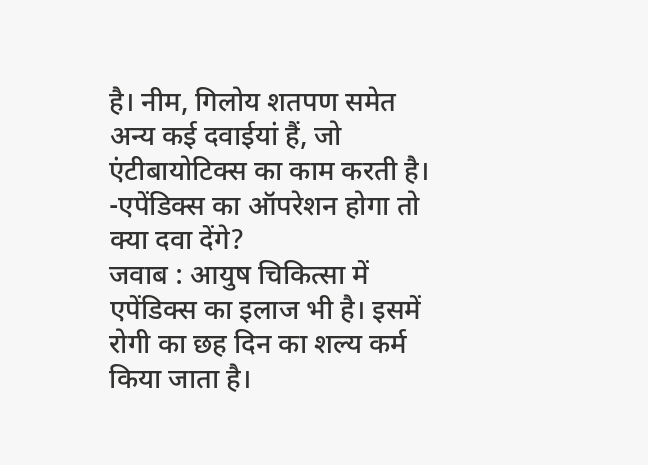है। नीम, गिलोय शतपण समेत अन्य कई दवाईयां हैं, जो एंटीबायोटिक्स का काम करती है।
-एपेंडिक्स का ऑपरेशन होगा तो क्या दवा देंगे?
जवाब : आयुष चिकित्सा में एपेंडिक्स का इलाज भी है। इसमें रोगी का छह दिन का शल्य कर्म किया जाता है।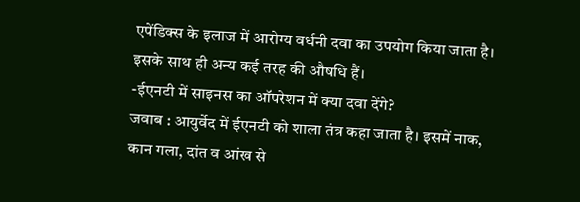एपेंडिक्स के इलाज में आरोग्य वर्धनी दवा का उपयोग किया जाता है। इसके साथ ही अन्य कई तरह की औषधि हैं।
-ईएनटी में साइनस का ऑपरेशन में क्या दवा देंगे?
जवाब : आयुर्वेद में ईएनटी को शाला तंत्र कहा जाता है। इसमें नाक, कान गला, दांत व आंख से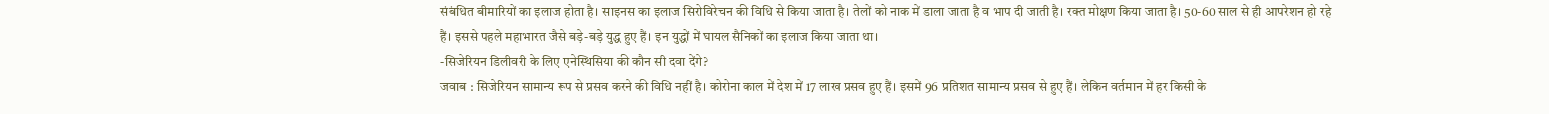संबंधित बीमारियों का इलाज होता है। साइनस का इलाज सिरोविरेचन की विधि से किया जाता है। तेलों को नाक में डाला जाता है व भाप दी जाती है। रक्त मोक्षण किया जाता है। 50-60 साल से ही आपरेशन हो रहे हैं। इससे पहले महाभारत जैसे बड़े-बड़े युद्ध हुए हैं। इन युद्धों में घायल सैनिकों का इलाज किया जाता था।
-सिजेरियन डिलीवरी के लिए एनेस्थिसिया की कौन सी दवा देंगे?
जवाब : सिजेरियन सामान्य रूप से प्रसव करने की विधि नहीं है। कोरोना काल में देश में 17 लाख प्रसव हुए हैं। इसमें 96 प्रतिशत सामान्य प्रसव से हुए हैं। लेकिन वर्तमान में हर किसी के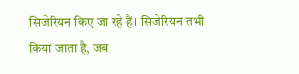सिजेरियन किए जा रहे हैं। सिजेरियन तभी किया जाता है, जब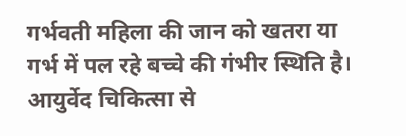गर्भवती महिला की जान को खतरा या गर्भ में पल रहे बच्चे की गंभीर स्थिति है। आयुर्वेद चिकित्सा से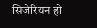सिजेरियन हो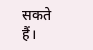सकते हैं।